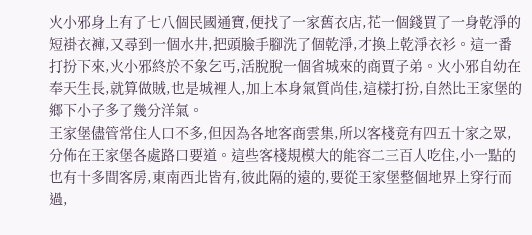火小邪身上有了七八個民國通寶,便找了一家舊衣店,花一個錢買了一身乾淨的短褂衣褲,又尋到一個水井,把頭臉手腳洗了個乾淨,才換上乾淨衣衫。這一番打扮下來,火小邪終於不象乞丐,活脫脫一個省城來的商賈子弟。火小邪自幼在奉天生長,就算做賊,也是城裡人,加上本身氣質尚佳,這樣打扮,自然比王家堡的鄉下小子多了幾分洋氣。
王家堡儘管常住人口不多,但因為各地客商雲集,所以客棧竟有四五十家之眾,分佈在王家堡各處路口要道。這些客棧規模大的能容二三百人吃住,小一點的也有十多間客房,東南西北皆有,彼此隔的遠的,要從王家堡整個地界上穿行而過,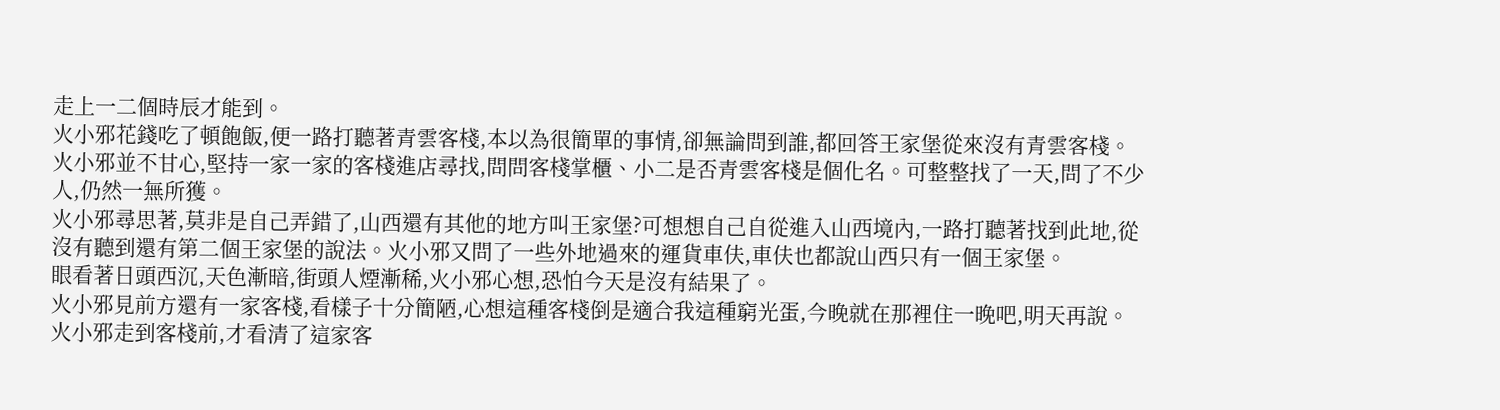走上一二個時辰才能到。
火小邪花錢吃了頓飽飯,便一路打聽著青雲客棧,本以為很簡單的事情,卻無論問到誰,都回答王家堡從來沒有青雲客棧。火小邪並不甘心,堅持一家一家的客棧進店尋找,問問客棧掌櫃、小二是否青雲客棧是個化名。可整整找了一天,問了不少人,仍然一無所獲。
火小邪尋思著,莫非是自己弄錯了,山西還有其他的地方叫王家堡?可想想自己自從進入山西境內,一路打聽著找到此地,從沒有聽到還有第二個王家堡的說法。火小邪又問了一些外地過來的運貨車伕,車伕也都說山西只有一個王家堡。
眼看著日頭西沉,天色漸暗,街頭人煙漸稀,火小邪心想,恐怕今天是沒有結果了。
火小邪見前方還有一家客棧,看樣子十分簡陋,心想這種客棧倒是適合我這種窮光蛋,今晚就在那裡住一晚吧,明天再說。
火小邪走到客棧前,才看清了這家客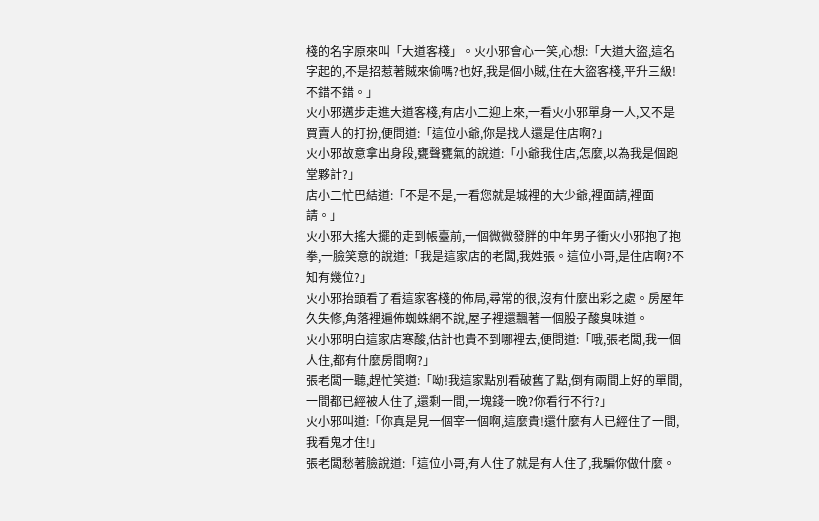棧的名字原來叫「大道客棧」。火小邪會心一笑,心想:「大道大盜,這名字起的,不是招惹著賊來偷嗎?也好,我是個小賊,住在大盜客棧,平升三級!不錯不錯。」
火小邪邁步走進大道客棧,有店小二迎上來,一看火小邪單身一人,又不是買賣人的打扮,便問道:「這位小爺,你是找人還是住店啊?」
火小邪故意拿出身段,甕聲甕氣的說道:「小爺我住店,怎麼,以為我是個跑堂夥計?」
店小二忙巴結道:「不是不是,一看您就是城裡的大少爺,裡面請,裡面請。」
火小邪大搖大擺的走到帳臺前,一個微微發胖的中年男子衝火小邪抱了抱拳,一臉笑意的說道:「我是這家店的老闆,我姓張。這位小哥,是住店啊?不知有幾位?」
火小邪抬頭看了看這家客棧的佈局,尋常的很,沒有什麼出彩之處。房屋年久失修,角落裡遍佈蜘蛛網不說,屋子裡還飄著一個股子酸臭味道。
火小邪明白這家店寒酸,估計也貴不到哪裡去,便問道:「哦,張老闆,我一個人住,都有什麼房間啊?」
張老闆一聽,趕忙笑道:「呦!我這家點別看破舊了點,倒有兩間上好的單間,一間都已經被人住了,還剩一間,一塊錢一晚?你看行不行?」
火小邪叫道:「你真是見一個宰一個啊,這麼貴!還什麼有人已經住了一間,我看鬼才住!」
張老闆愁著臉說道:「這位小哥,有人住了就是有人住了,我騙你做什麼。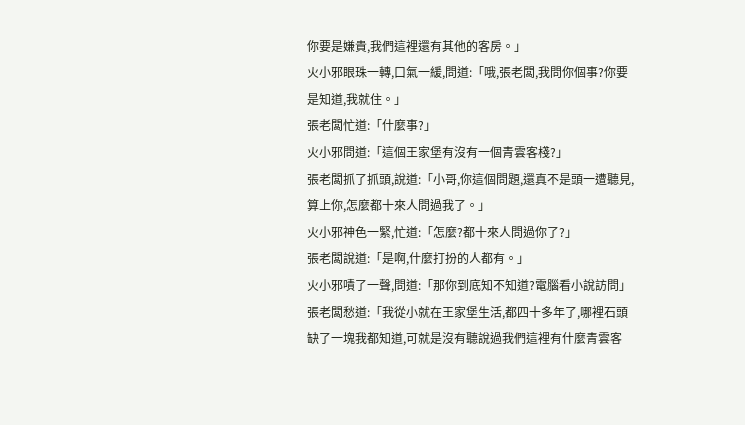你要是嫌貴,我們這裡還有其他的客房。」
火小邪眼珠一轉,口氣一緩,問道:「哦,張老闆,我問你個事?你要是知道,我就住。」
張老闆忙道:「什麼事?」
火小邪問道:「這個王家堡有沒有一個青雲客棧?」
張老闆抓了抓頭,說道:「小哥,你這個問題,還真不是頭一遭聽見,算上你,怎麼都十來人問過我了。」
火小邪神色一緊,忙道:「怎麼?都十來人問過你了?」
張老闆說道:「是啊,什麼打扮的人都有。」
火小邪嘖了一聲,問道:「那你到底知不知道?電腦看小說訪問」
張老闆愁道:「我從小就在王家堡生活,都四十多年了,哪裡石頭缺了一塊我都知道,可就是沒有聽說過我們這裡有什麼青雲客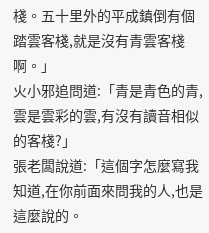棧。五十里外的平成鎮倒有個踏雲客棧,就是沒有青雲客棧啊。」
火小邪追問道:「青是青色的青,雲是雲彩的雲,有沒有讀音相似的客棧?」
張老闆說道:「這個字怎麼寫我知道,在你前面來問我的人,也是這麼說的。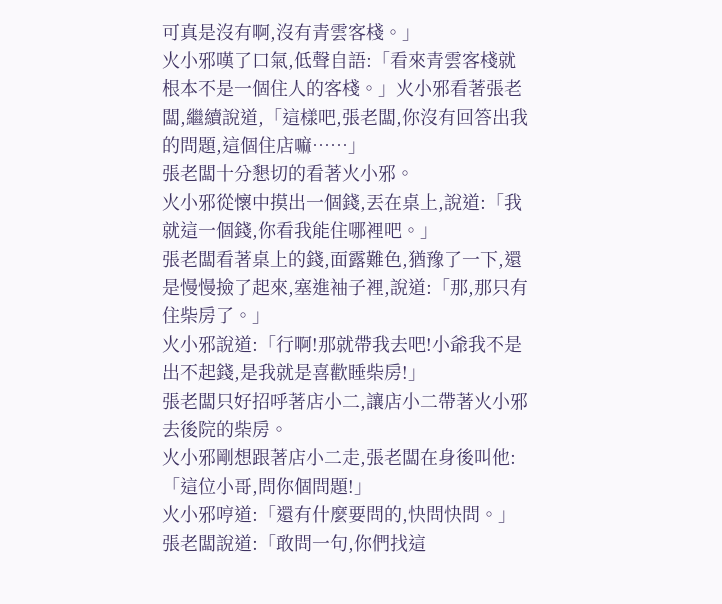可真是沒有啊,沒有青雲客棧。」
火小邪嘆了口氣,低聲自語:「看來青雲客棧就根本不是一個住人的客棧。」火小邪看著張老闆,繼續說道,「這樣吧,張老闆,你沒有回答出我的問題,這個住店嘛……」
張老闆十分懇切的看著火小邪。
火小邪從懷中摸出一個錢,丟在桌上,說道:「我就這一個錢,你看我能住哪裡吧。」
張老闆看著桌上的錢,面露難色,猶豫了一下,還是慢慢撿了起來,塞進袖子裡,說道:「那,那只有住柴房了。」
火小邪說道:「行啊!那就帶我去吧!小爺我不是出不起錢,是我就是喜歡睡柴房!」
張老闆只好招呼著店小二,讓店小二帶著火小邪去後院的柴房。
火小邪剛想跟著店小二走,張老闆在身後叫他:「這位小哥,問你個問題!」
火小邪哼道:「還有什麼要問的,快問快問。」
張老闆說道:「敢問一句,你們找這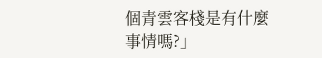個青雲客棧是有什麼事情嗎?」